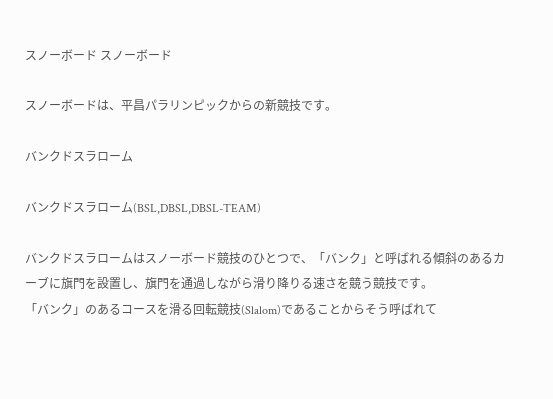スノーボード スノーボード

スノーボードは、平昌パラリンピックからの新競技です。

バンクドスラローム

バンクドスラローム(BSL,DBSL,DBSL-TEAM)

バンクドスラロームはスノーボード競技のひとつで、「バンク」と呼ばれる傾斜のあるカーブに旗門を設置し、旗門を通過しながら滑り降りる速さを競う競技です。
「バンク」のあるコースを滑る回転競技(Slalom)であることからそう呼ばれて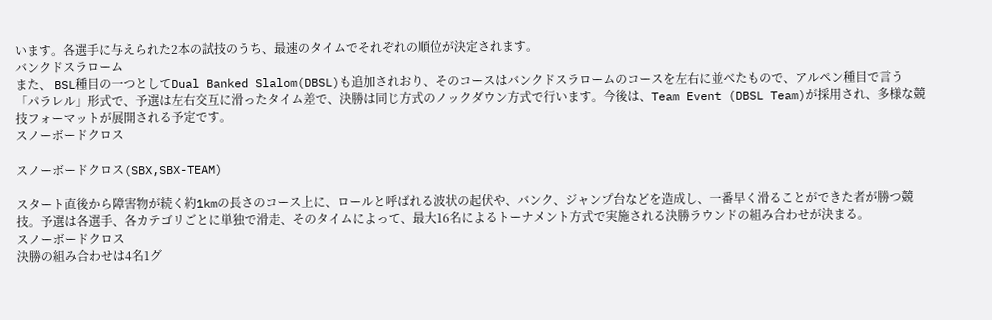います。各選手に与えられた2本の試技のうち、最速のタイムでそれぞれの順位が決定されます。
バンクドスラローム
また、 BSL種目の一つとしてDual Banked Slalom(DBSL)も追加されおり、そのコースはバンクドスラロームのコースを左右に並べたもので、アルペン種目で言う「パラレル」形式で、予選は左右交互に滑ったタイム差で、決勝は同じ方式のノックダウン方式で行います。今後は、Team Event (DBSL Team)が採用され、多様な競技フォーマットが展開される予定です。
スノーボードクロス

スノーボードクロス(SBX,SBX-TEAM)

スタート直後から障害物が続く約1kmの長さのコース上に、ロールと呼ばれる波状の起伏や、バンク、ジャンプ台などを造成し、一番早く滑ることができた者が勝つ競技。予選は各選手、各カテゴリごとに単独で滑走、そのタイムによって、最大16名によるトーナメント方式で実施される決勝ラウンドの組み合わせが決まる。
スノーボードクロス
決勝の組み合わせは4名1グ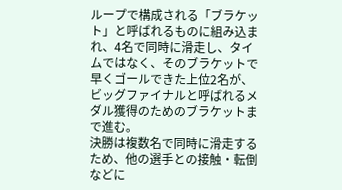ループで構成される「ブラケット」と呼ばれるものに組み込まれ、4名で同時に滑走し、タイムではなく、そのブラケットで早くゴールできた上位2名が、ビッグファイナルと呼ばれるメダル獲得のためのブラケットまで進む。
決勝は複数名で同時に滑走するため、他の選手との接触・転倒などに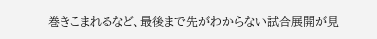巻きこまれるなど、最後まで先がわからない試合展開が見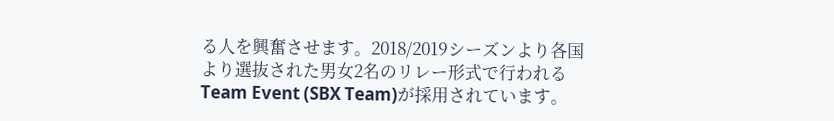る人を興奮させます。2018/2019シーズンより各国より選抜された男女2名のリレー形式で行われるTeam Event (SBX Team)が採用されています。